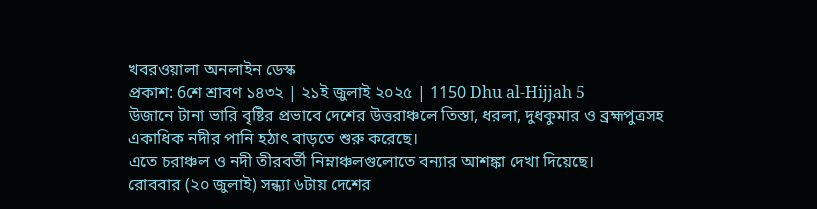খবরওয়ালা অনলাইন ডেস্ক
প্রকাশ: 6শে শ্রাবণ ১৪৩২ | ২১ই জুলাই ২০২৫ | 1150 Dhu al-Hijjah 5
উজানে টানা ভারি বৃষ্টির প্রভাবে দেশের উত্তরাঞ্চলে তিস্তা, ধরলা, দুধকুমার ও ব্রহ্মপুত্রসহ একাধিক নদীর পানি হঠাৎ বাড়তে শুরু করেছে।
এতে চরাঞ্চল ও নদী তীরবর্তী নিম্নাঞ্চলগুলোতে বন্যার আশঙ্কা দেখা দিয়েছে।
রোববার (২০ জুলাই) সন্ধ্যা ৬টায় দেশের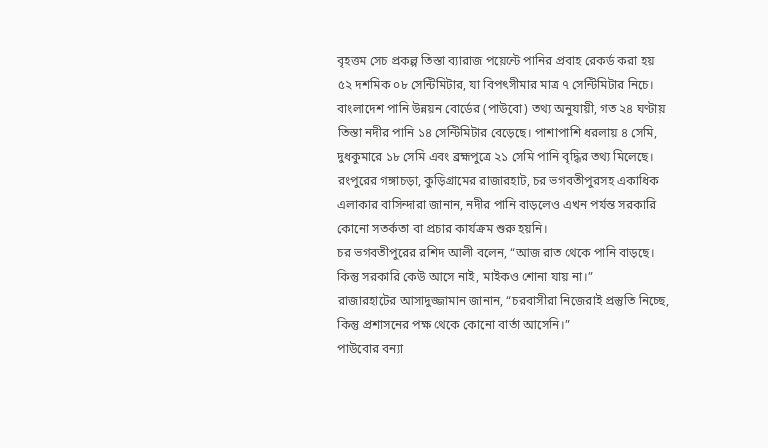বৃহত্তম সেচ প্রকল্প তিস্তা ব্যারাজ পয়েন্টে পানির প্রবাহ রেকর্ড করা হয় ৫২ দশমিক ০৮ সেন্টিমিটার, যা বিপৎসীমার মাত্র ৭ সেন্টিমিটার নিচে।
বাংলাদেশ পানি উন্নয়ন বোর্ডের (পাউবো) তথ্য অনুযায়ী, গত ২৪ ঘণ্টায় তিস্তা নদীর পানি ১৪ সেন্টিমিটার বেড়েছে। পাশাপাশি ধরলায় ৪ সেমি, দুধকুমারে ১৮ সেমি এবং ব্রহ্মপুত্রে ২১ সেমি পানি বৃদ্ধির তথ্য মিলেছে।
রংপুরের গঙ্গাচড়া, কুড়িগ্রামের রাজারহাট, চর ভগবতীপুরসহ একাধিক এলাকার বাসিন্দারা জানান, নদীর পানি বাড়লেও এখন পর্যন্ত সরকারি কোনো সতর্কতা বা প্রচার কার্যক্রম শুরু হয়নি।
চর ভগবতীপুরের রশিদ আলী বলেন, “আজ রাত থেকে পানি বাড়ছে। কিন্তু সরকারি কেউ আসে নাই, মাইকও শোনা যায় না।”
রাজারহাটের আসাদুজ্জামান জানান, “চরবাসীরা নিজেরাই প্রস্তুতি নিচ্ছে, কিন্তু প্রশাসনের পক্ষ থেকে কোনো বার্তা আসেনি।”
পাউবোর বন্যা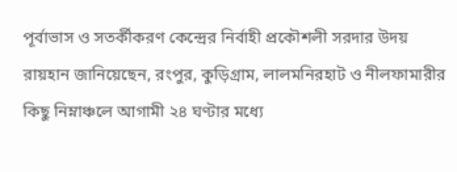পূর্বাভাস ও সতর্কীকরণ কেন্দ্রের নির্বাহী প্রকৌশলী সরদার উদয় রায়হান জানিয়েছেন, রংপুর, কুড়িগ্রাম, লালমনিরহাট ও নীলফামারীর কিছু নিম্নাঞ্চলে আগামী ২৪ ঘণ্টার মধ্যে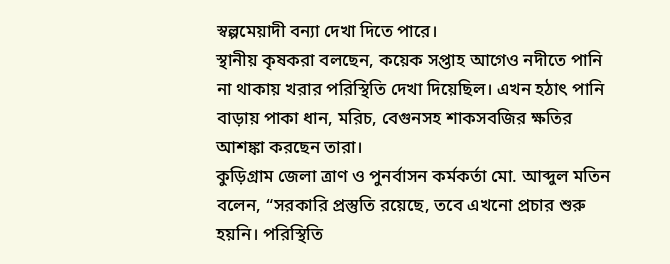স্বল্পমেয়াদী বন্যা দেখা দিতে পারে।
স্থানীয় কৃষকরা বলছেন, কয়েক সপ্তাহ আগেও নদীতে পানি না থাকায় খরার পরিস্থিতি দেখা দিয়েছিল। এখন হঠাৎ পানি বাড়ায় পাকা ধান, মরিচ, বেগুনসহ শাকসবজির ক্ষতির আশঙ্কা করছেন তারা।
কুড়িগ্রাম জেলা ত্রাণ ও পুনর্বাসন কর্মকর্তা মো. আব্দুল মতিন বলেন, “সরকারি প্রস্তুতি রয়েছে, তবে এখনো প্রচার শুরু হয়নি। পরিস্থিতি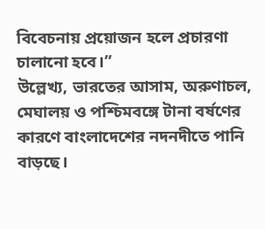বিবেচনায় প্রয়োজন হলে প্রচারণা চালানো হবে।”
উল্লেখ্য, ভারতের আসাম, অরুণাচল, মেঘালয় ও পশ্চিমবঙ্গে টানা বর্ষণের কারণে বাংলাদেশের নদনদীতে পানি বাড়ছে।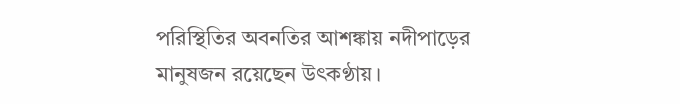পরিস্থিতির অবনতির আশঙ্কায় নদীপাড়ের মানুষজন রয়েছেন উৎকণ্ঠায়।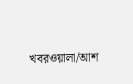খবরওয়ালা/আশ